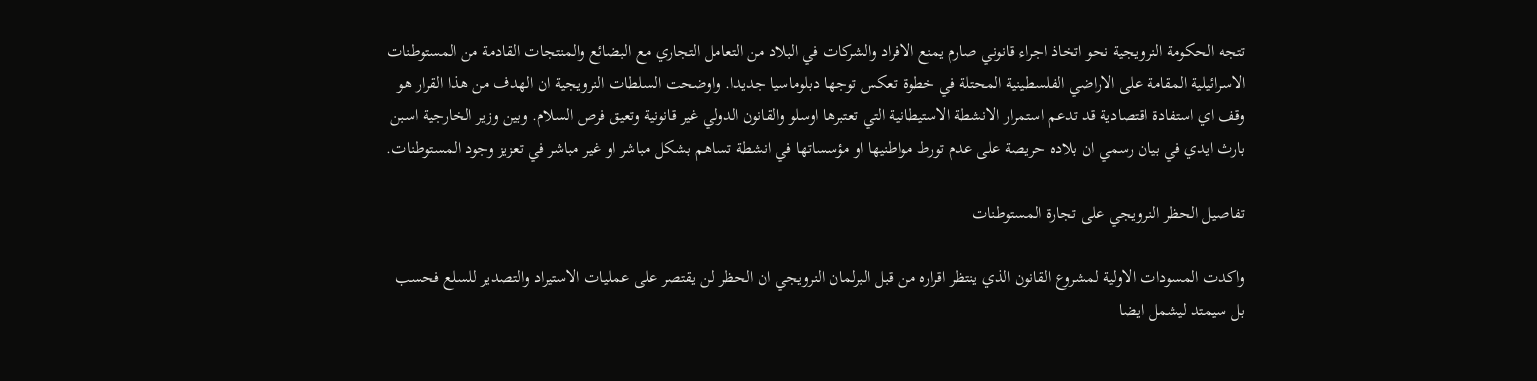تتجه الحكومة النرويجية نحو اتخاذ اجراء قانوني صارم يمنع الافراد والشركات في البلاد من التعامل التجاري مع البضائع والمنتجات القادمة من المستوطنات الاسرائيلية المقامة على الاراضي الفلسطينية المحتلة في خطوة تعكس توجها دبلوماسيا جديدا. واوضحت السلطات النرويجية ان الهدف من هذا القرار هو وقف اي استفادة اقتصادية قد تدعم استمرار الانشطة الاستيطانية التي تعتبرها اوسلو والقانون الدولي غير قانونية وتعيق فرص السلام. وبين وزير الخارجية اسبن بارث ايدي في بيان رسمي ان بلاده حريصة على عدم تورط مواطنيها او مؤسساتها في انشطة تساهم بشكل مباشر او غير مباشر في تعزيز وجود المستوطنات.

تفاصيل الحظر النرويجي على تجارة المستوطنات

واكدت المسودات الاولية لمشروع القانون الذي ينتظر اقراره من قبل البرلمان النرويجي ان الحظر لن يقتصر على عمليات الاستيراد والتصدير للسلع فحسب بل سيمتد ليشمل ايضا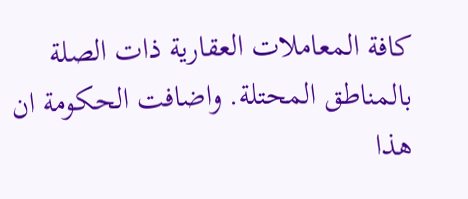كافة المعاملات العقارية ذات الصلة بالمناطق المحتلة. واضافت الحكومة ان هذا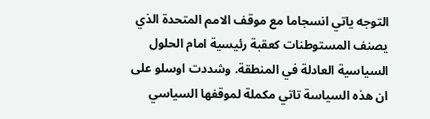التوجه ياتي انسجاما مع موقف الامم المتحدة الذي يصنف المستوطنات كعقبة رئيسية امام الحلول السياسية العادلة في المنطقة. وشددت اوسلو على ان هذه السياسة تاتي مكملة لموقفها السياسي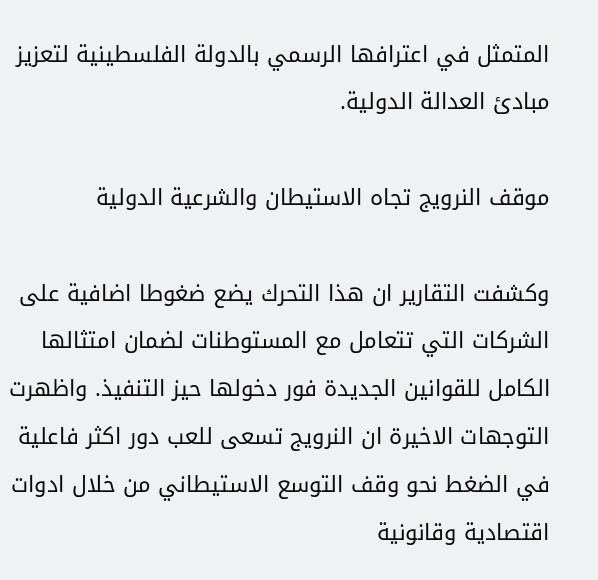المتمثل في اعترافها الرسمي بالدولة الفلسطينية لتعزيز مبادئ العدالة الدولية.

موقف النرويج تجاه الاستيطان والشرعية الدولية

وكشفت التقارير ان هذا التحرك يضع ضغوطا اضافية على الشركات التي تتعامل مع المستوطنات لضمان امتثالها الكامل للقوانين الجديدة فور دخولها حيز التنفيذ. واظهرت التوجهات الاخيرة ان النرويج تسعى للعب دور اكثر فاعلية في الضغط نحو وقف التوسع الاستيطاني من خلال ادوات اقتصادية وقانونية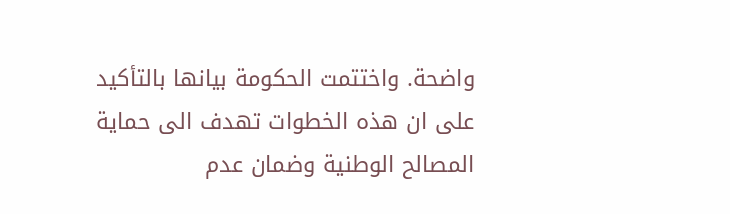واضحة. واختتمت الحكومة بيانها بالتأكيد على ان هذه الخطوات تهدف الى حماية المصالح الوطنية وضمان عدم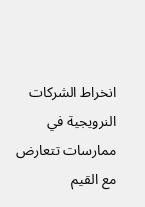انخراط الشركات النرويجية في ممارسات تتعارض مع القيم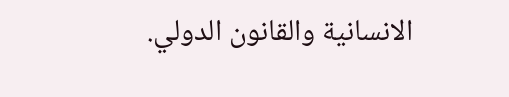الانسانية والقانون الدولي.